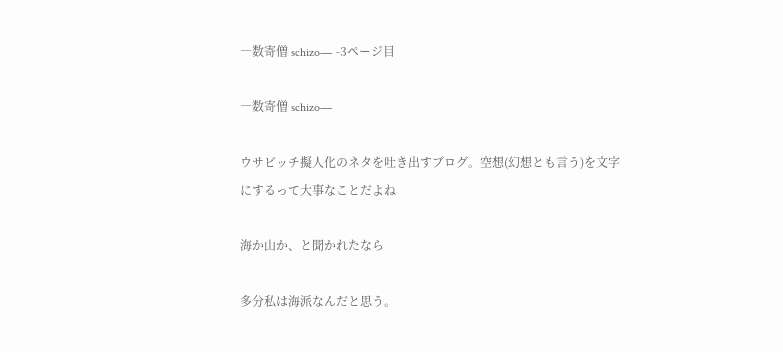―数寄僧 schizo― -3ページ目

―数寄僧 schizo―

ウサビッチ擬人化のネタを吐き出すブログ。空想(幻想とも言う)を文字にするって大事なことだよね

海か山か、と聞かれたなら

多分私は海派なんだと思う。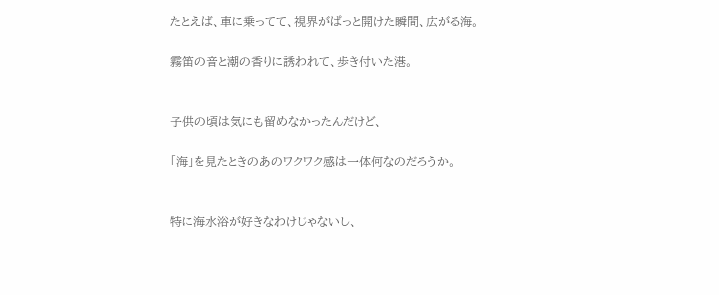たとえば、車に乗ってて、視界がぱっと開けた瞬間、広がる海。

霧笛の音と潮の香りに誘われて、歩き付いた港。


子供の頃は気にも留めなかったんだけど、

「海」を見たときのあのワクワク感は一体何なのだろうか。


特に海水浴が好きなわけじゃないし、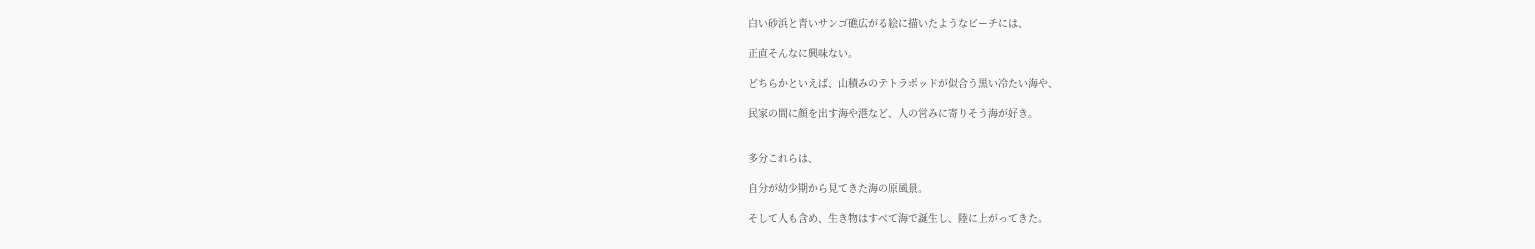白い砂浜と青いサンゴ礁広がる絵に描いたようなビーチには、

正直そんなに興味ない。

どちらかといえば、山積みのテトラポッドが似合う黒い冷たい海や、

民家の間に顔を出す海や港など、人の営みに寄りそう海が好き。


多分これらは、

自分が幼少期から見てきた海の原風景。

そして人も含め、生き物はすべて海で誕生し、陸に上がってきた。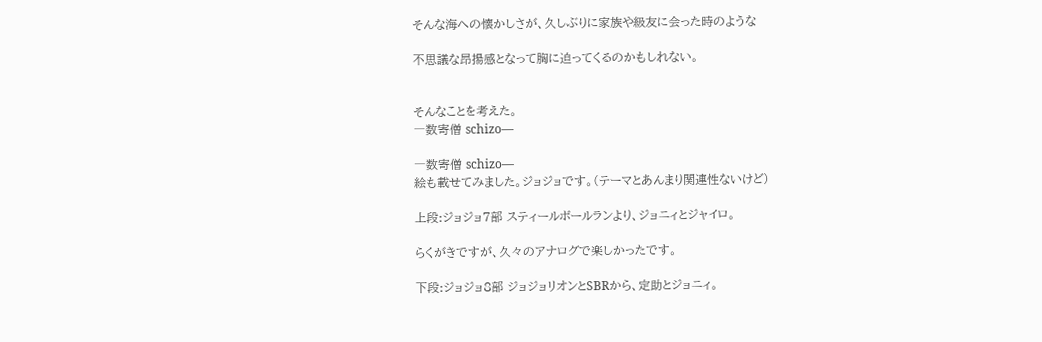そんな海への懐かしさが、久しぶりに家族や級友に会った時のような

不思議な昂揚感となって胸に迫ってくるのかもしれない。


そんなことを考えた。
―数寄僧 schizo―

―数寄僧 schizo―
絵も載せてみました。ジョジョです。(テーマとあんまり関連性ないけど)

上段:ジョジョ7部 スティールボールランより、ジョニィとジャイロ。

らくがきですが、久々のアナログで楽しかったです。

下段:ジョジョ8部 ジョジョリオンとSBRから、定助とジョニィ。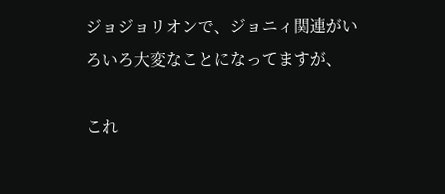ジョジョリオンで、ジョニィ関連がいろいろ大変なことになってますが、

これ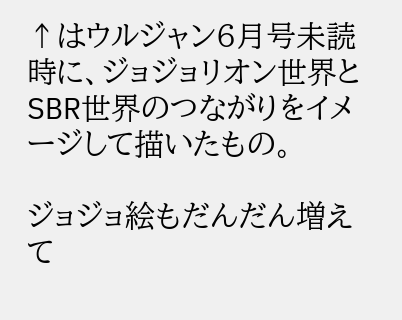↑はウルジャン6月号未読時に、ジョジョリオン世界とSBR世界のつながりをイメージして描いたもの。

ジョジョ絵もだんだん増えて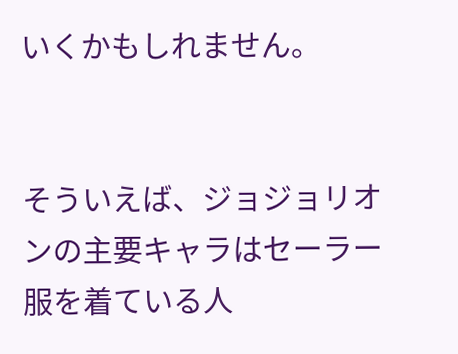いくかもしれません。


そういえば、ジョジョリオンの主要キャラはセーラー服を着ている人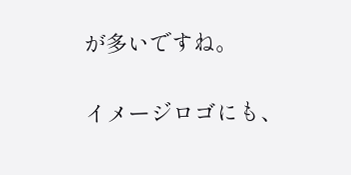が多いですね。

イメージロゴにも、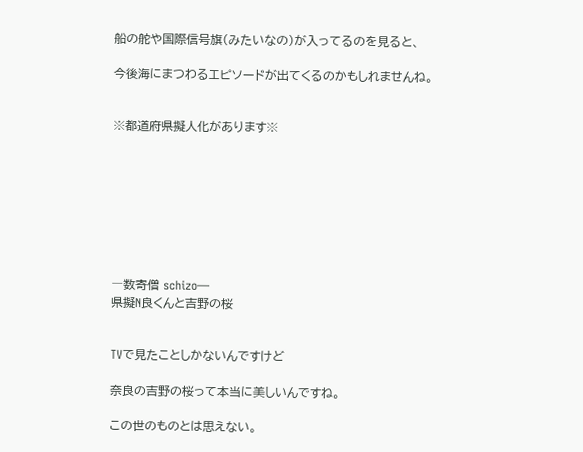船の舵や国際信号旗(みたいなの)が入ってるのを見ると、

今後海にまつわるエピソードが出てくるのかもしれませんね。


※都道府県擬人化があります※








―数寄僧 schizo―
県擬N良くんと吉野の桜


TVで見たことしかないんですけど

奈良の吉野の桜って本当に美しいんですね。

この世のものとは思えない。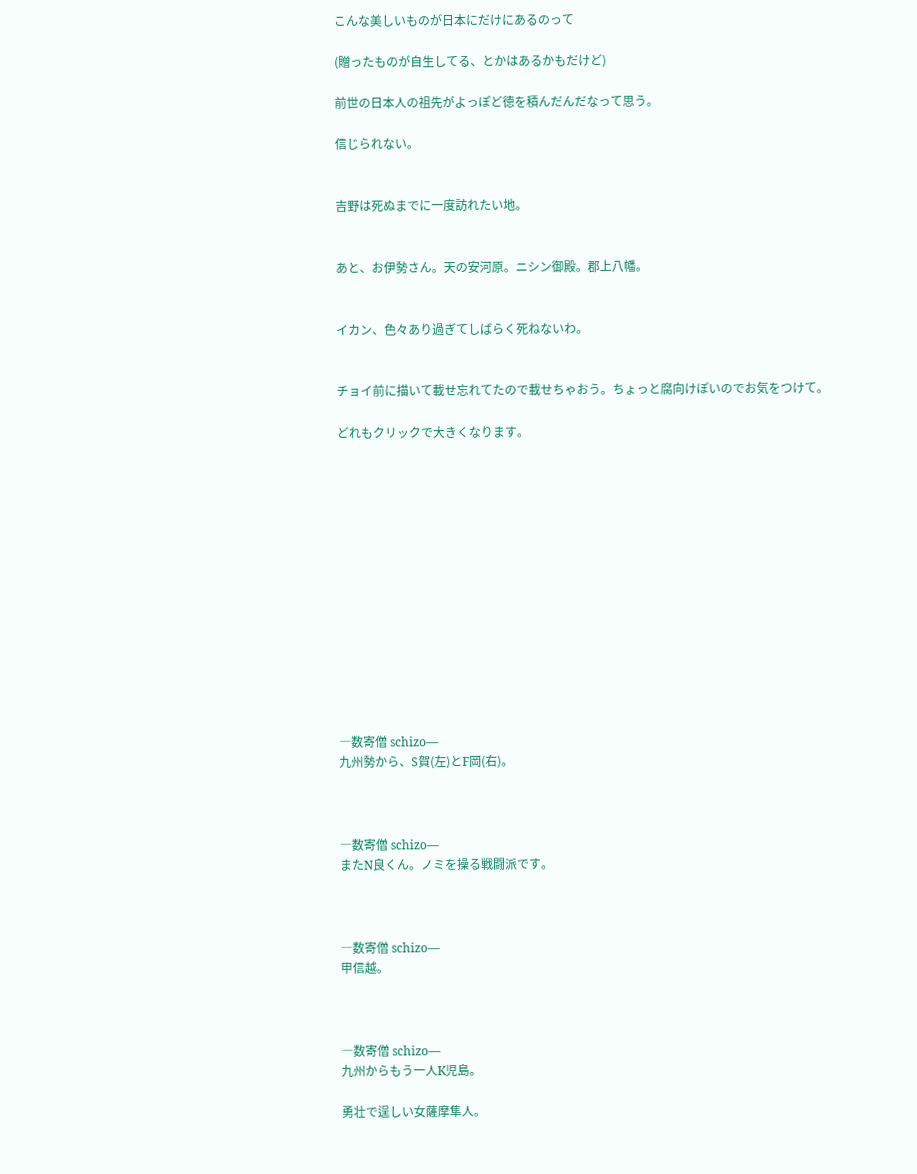こんな美しいものが日本にだけにあるのって

(贈ったものが自生してる、とかはあるかもだけど)

前世の日本人の祖先がよっぽど徳を積んだんだなって思う。

信じられない。


吉野は死ぬまでに一度訪れたい地。


あと、お伊勢さん。天の安河原。ニシン御殿。郡上八幡。


イカン、色々あり過ぎてしばらく死ねないわ。


チョイ前に描いて載せ忘れてたので載せちゃおう。ちょっと腐向けぽいのでお気をつけて。

どれもクリックで大きくなります。














―数寄僧 schizo―
九州勢から、S賀(左)とF岡(右)。



―数寄僧 schizo―
またN良くん。ノミを操る戦闘派です。



―数寄僧 schizo―
甲信越。



―数寄僧 schizo―
九州からもう一人K児島。

勇壮で逞しい女薩摩隼人。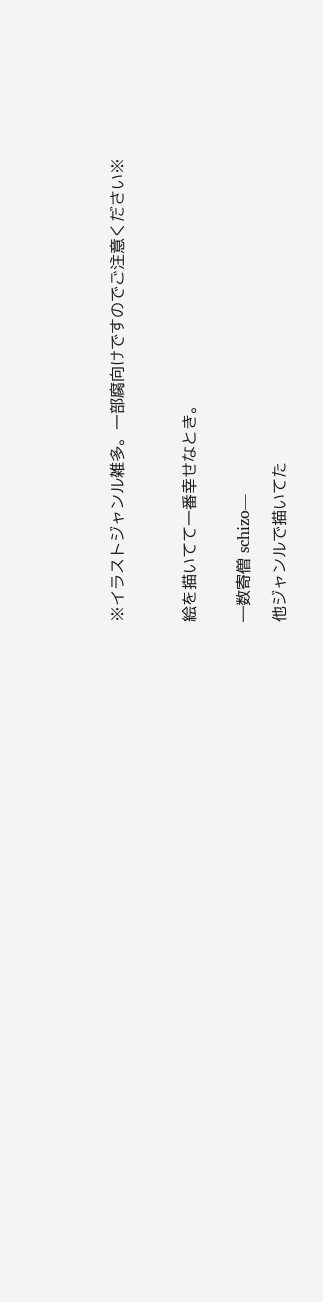※イラストジャンル雑多。一部腐向けですのでご注意ください※



絵を描いてて一番幸せなとき。


―数寄僧 schizo―

他ジャンルで描いてた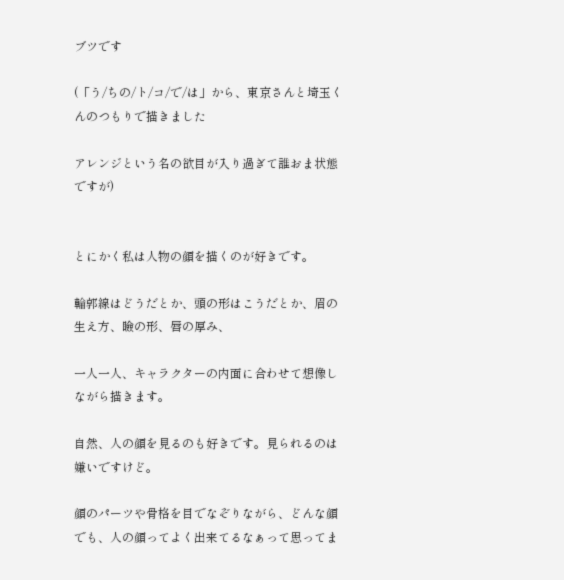ブツです

(「う/ちの/ト/コ/で/は」から、東京さんと埼玉くんのつもりで描きました

アレンジという名の欲目が入り過ぎて誰おま状態ですが)


とにかく私は人物の顔を描くのが好きです。

輪郭線はどうだとか、頭の形はこうだとか、眉の生え方、瞼の形、唇の厚み、

一人一人、キャラクターの内面に合わせて想像しながら描きます。

自然、人の顔を見るのも好きです。見られるのは嫌いですけど。

顔のパーツや骨格を目でなぞりながら、どんな顔でも、人の顔ってよく出来てるなぁって思ってま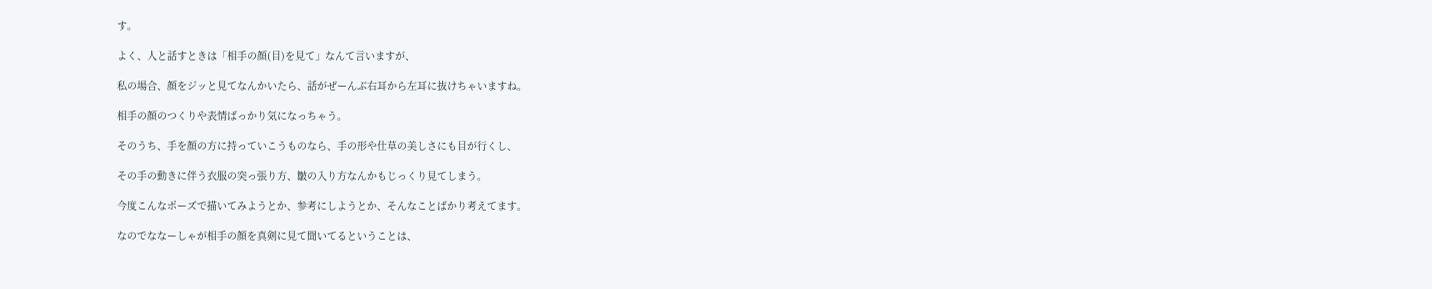す。

よく、人と話すときは「相手の顔(目)を見て」なんて言いますが、

私の場合、顔をジッと見てなんかいたら、話がぜーんぶ右耳から左耳に抜けちゃいますね。

相手の顔のつくりや表情ばっかり気になっちゃう。

そのうち、手を顔の方に持っていこうものなら、手の形や仕草の美しさにも目が行くし、

その手の動きに伴う衣服の突っ張り方、皺の入り方なんかもじっくり見てしまう。

今度こんなポーズで描いてみようとか、参考にしようとか、そんなことばかり考えてます。

なのでななーしゃが相手の顔を真剣に見て聞いてるということは、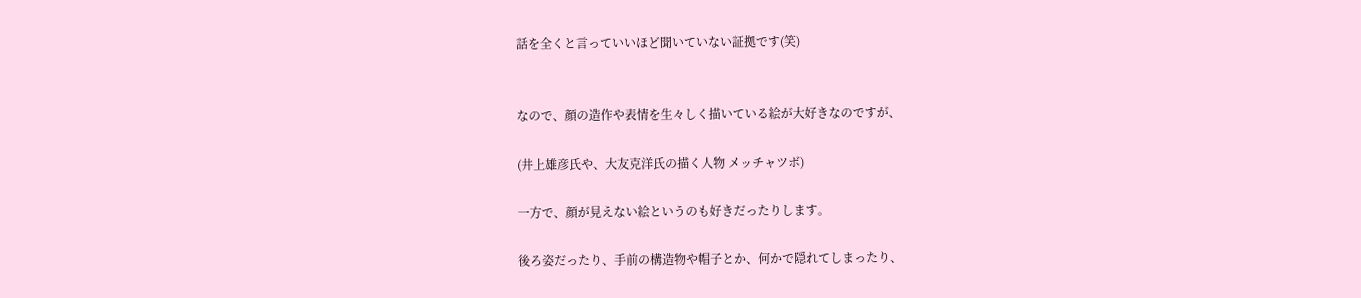話を全くと言っていいほど聞いていない証拠です(笑)


なので、顔の造作や表情を生々しく描いている絵が大好きなのですが、

(井上雄彦氏や、大友克洋氏の描く人物 メッチャツボ)

一方で、顔が見えない絵というのも好きだったりします。

後ろ姿だったり、手前の構造物や帽子とか、何かで隠れてしまったり、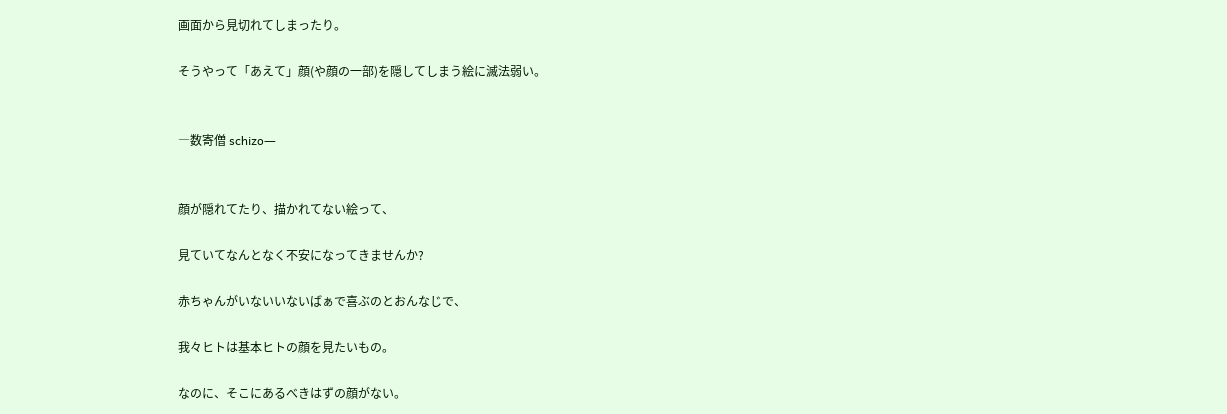画面から見切れてしまったり。

そうやって「あえて」顔(や顔の一部)を隠してしまう絵に滅法弱い。


―数寄僧 schizo―


顔が隠れてたり、描かれてない絵って、

見ていてなんとなく不安になってきませんか?

赤ちゃんがいないいないばぁで喜ぶのとおんなじで、

我々ヒトは基本ヒトの顔を見たいもの。

なのに、そこにあるべきはずの顔がない。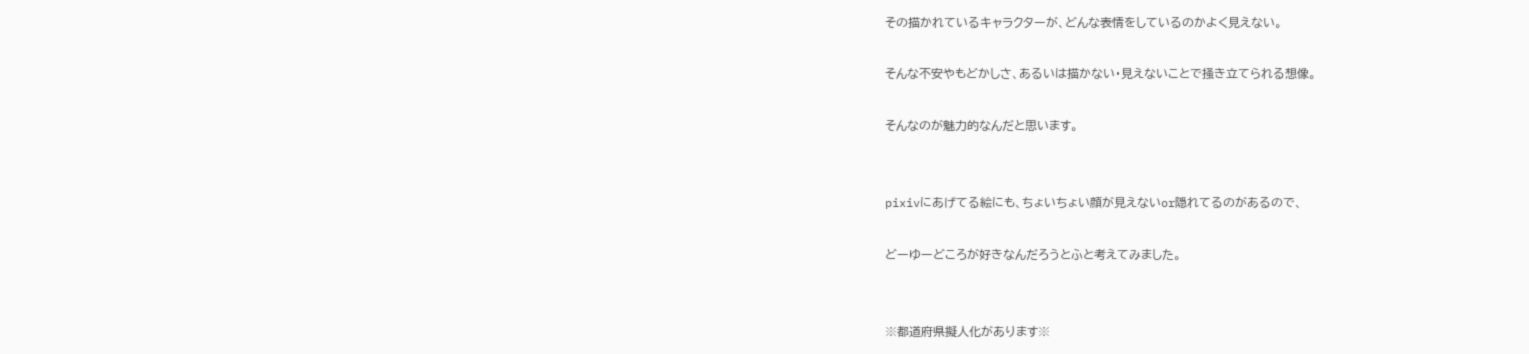その描かれているキャラクターが、どんな表情をしているのかよく見えない。

そんな不安やもどかしさ、あるいは描かない・見えないことで掻き立てられる想像。

そんなのが魅力的なんだと思います。


pixivにあげてる絵にも、ちょいちょい顔が見えないor隠れてるのがあるので、

どーゆーどころが好きなんだろうとふと考えてみました。


※都道府県擬人化があります※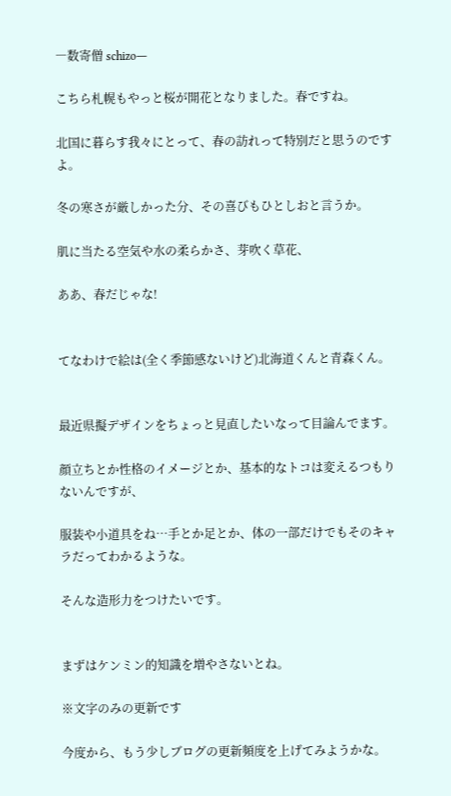―数寄僧 schizo―

こちら札幌もやっと桜が開花となりました。春ですね。

北国に暮らす我々にとって、春の訪れって特別だと思うのですよ。

冬の寒さが厳しかった分、その喜びもひとしおと言うか。

肌に当たる空気や水の柔らかさ、芽吹く草花、

ああ、春だじゃな!


てなわけで絵は(全く季節感ないけど)北海道くんと青森くん。


最近県擬デザインをちょっと見直したいなって目論んでます。

顔立ちとか性格のイメージとか、基本的なトコは変えるつもりないんですが、

服装や小道具をね…手とか足とか、体の一部だけでもそのキャラだってわかるような。

そんな造形力をつけたいです。


まずはケンミン的知識を増やさないとね。

※文字のみの更新です

今度から、もう少しブログの更新頻度を上げてみようかな。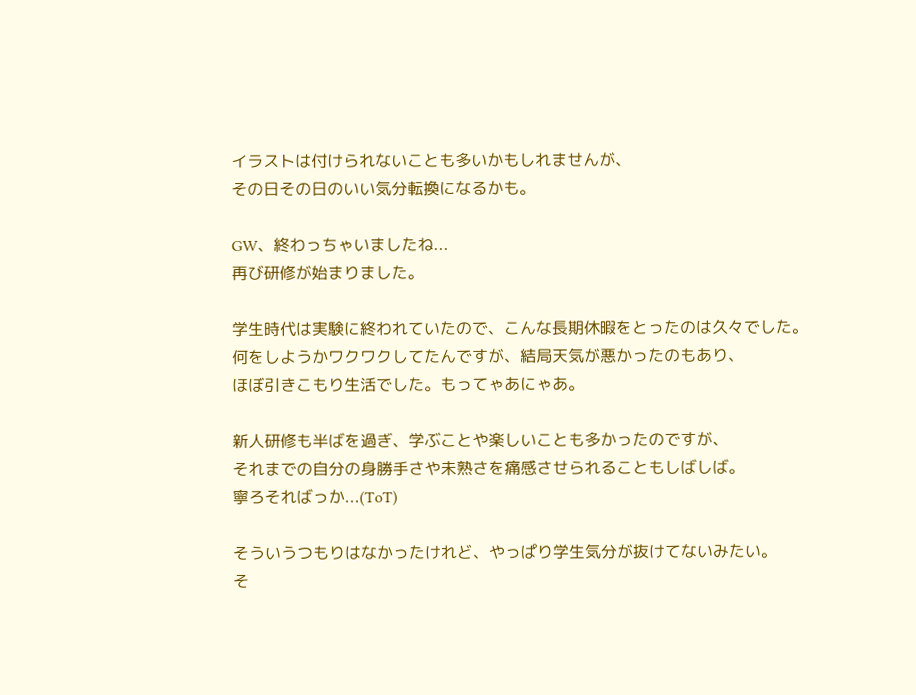イラストは付けられないことも多いかもしれませんが、
その日その日のいい気分転換になるかも。

GW、終わっちゃいましたね...
再び研修が始まりました。

学生時代は実験に終われていたので、こんな長期休暇をとったのは久々でした。
何をしようかワクワクしてたんですが、結局天気が悪かったのもあり、
ほぼ引きこもり生活でした。もってゃあにゃあ。

新人研修も半ばを過ぎ、学ぶことや楽しいことも多かったのですが、
それまでの自分の身勝手さや未熟さを痛感させられることもしばしば。
寧ろそればっか...(ToT)

そういうつもりはなかったけれど、やっぱり学生気分が抜けてないみたい。
そ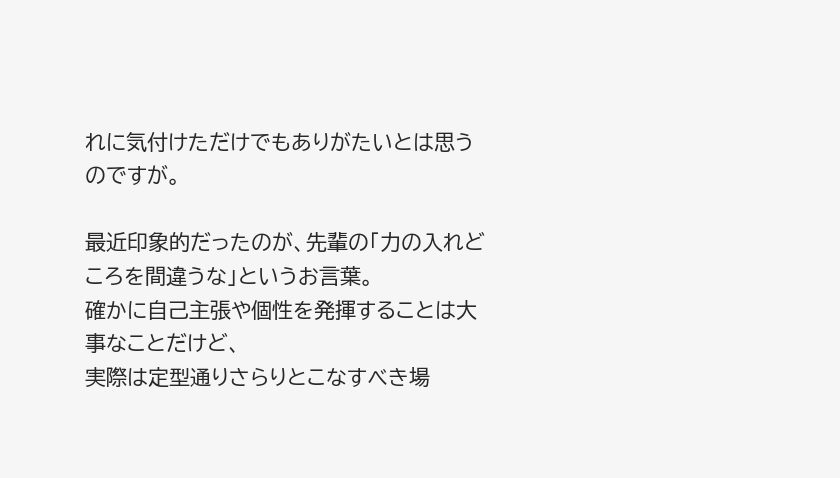れに気付けただけでもありがたいとは思うのですが。

最近印象的だったのが、先輩の「力の入れどころを間違うな」というお言葉。
確かに自己主張や個性を発揮することは大事なことだけど、
実際は定型通りさらりとこなすべき場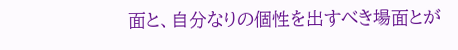面と、自分なりの個性を出すべき場面とが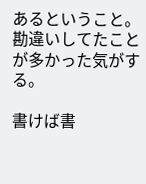あるということ。
勘違いしてたことが多かった気がする。

書けば書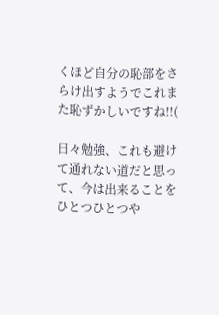くほど自分の恥部をさらけ出すようでこれまた恥ずかしいですね!!(

日々勉強、これも避けて通れない道だと思って、今は出来ることをひとつひとつや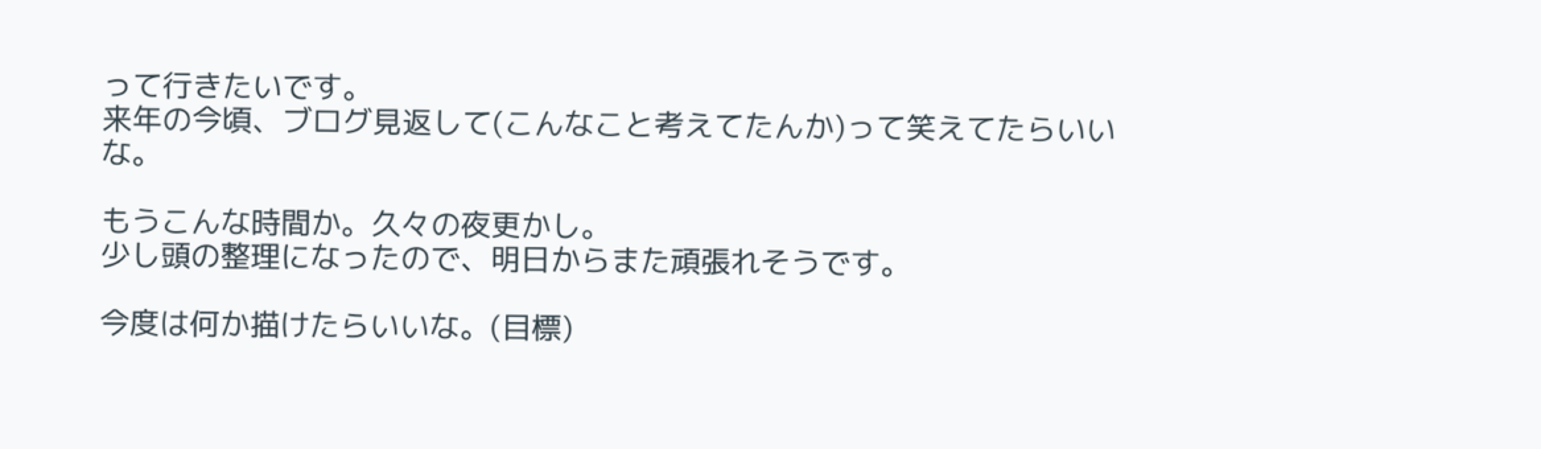って行きたいです。
来年の今頃、ブログ見返して(こんなこと考えてたんか)って笑えてたらいいな。

もうこんな時間か。久々の夜更かし。
少し頭の整理になったので、明日からまた頑張れそうです。

今度は何か描けたらいいな。(目標)